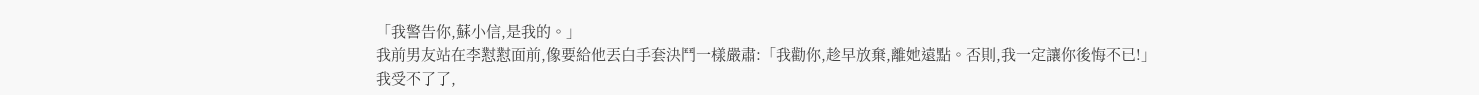「我警告你,蘇小信,是我的。」
我前男友站在李懟懟面前,像要給他丟白手套決鬥一樣嚴肅:「我勸你,趁早放棄,離她遠點。否則,我一定讓你後悔不已!」
我受不了了,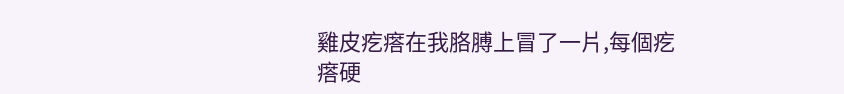雞皮疙瘩在我胳膊上冒了一片,每個疙瘩硬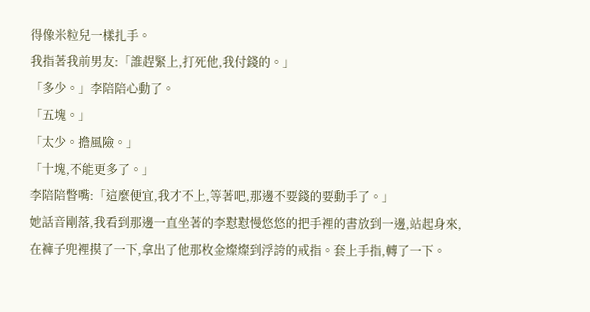得像米粒兒一樣扎手。
我指著我前男友:「誰趕緊上,打死他,我付錢的。」
「多少。」李陪陪心動了。
「五塊。」
「太少。擔風險。」
「十塊,不能更多了。」
李陪陪瞥嘴:「這麼便宜,我才不上,等著吧,那邊不要錢的要動手了。」
她話音剛落,我看到那邊一直坐著的李懟懟慢悠悠的把手裡的書放到一邊,站起身來,在褲子兜裡摸了一下,拿出了他那枚金燦燦到浮誇的戒指。套上手指,轉了一下。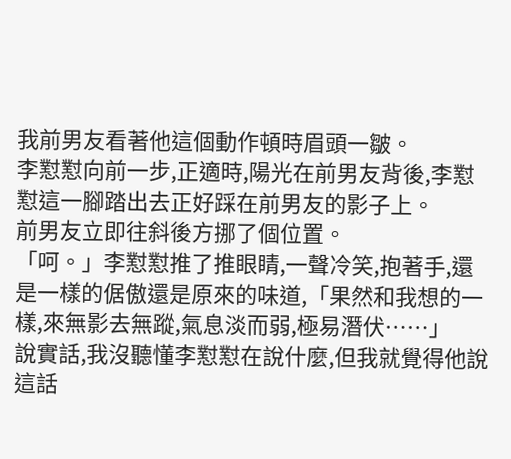我前男友看著他這個動作頓時眉頭一皺。
李懟懟向前一步,正適時,陽光在前男友背後,李懟懟這一腳踏出去正好踩在前男友的影子上。
前男友立即往斜後方挪了個位置。
「呵。」李懟懟推了推眼睛,一聲冷笑,抱著手,還是一樣的倨傲還是原來的味道,「果然和我想的一樣,來無影去無蹤,氣息淡而弱,極易潛伏……」
說實話,我沒聽懂李懟懟在說什麼,但我就覺得他說這話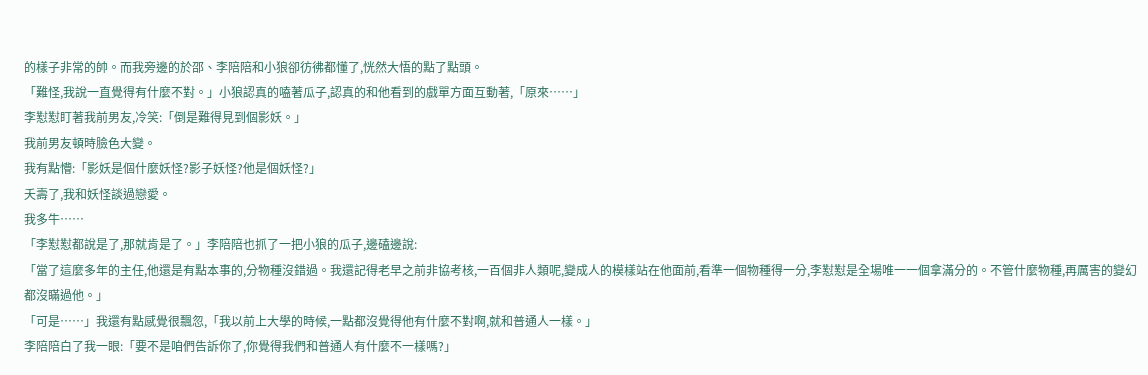的樣子非常的帥。而我旁邊的於邵、李陪陪和小狼卻彷彿都懂了,恍然大悟的點了點頭。
「難怪,我說一直覺得有什麼不對。」小狼認真的嗑著瓜子,認真的和他看到的戲單方面互動著,「原來……」
李懟懟盯著我前男友,冷笑:「倒是難得見到個影妖。」
我前男友頓時臉色大變。
我有點懵:「影妖是個什麼妖怪?影子妖怪?他是個妖怪?」
夭壽了,我和妖怪談過戀愛。
我多牛……
「李懟懟都說是了,那就肯是了。」李陪陪也抓了一把小狼的瓜子,邊磕邊說:
「當了這麼多年的主任,他還是有點本事的,分物種沒錯過。我還記得老早之前非協考核,一百個非人類呢,變成人的模樣站在他面前,看準一個物種得一分,李懟懟是全場唯一一個拿滿分的。不管什麼物種,再厲害的變幻都沒瞞過他。」
「可是……」我還有點感覺很飄忽,「我以前上大學的時候,一點都沒覺得他有什麼不對啊,就和普通人一樣。」
李陪陪白了我一眼:「要不是咱們告訴你了,你覺得我們和普通人有什麼不一樣嗎?」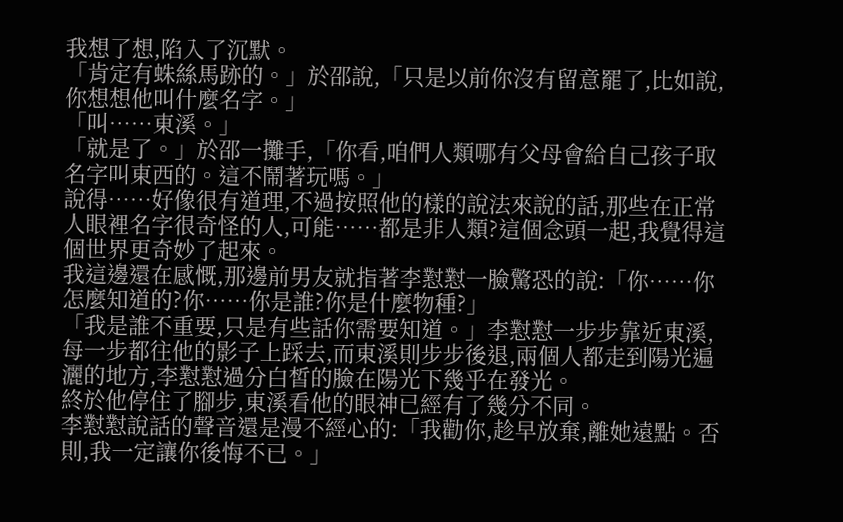我想了想,陷入了沉默。
「肯定有蛛絲馬跡的。」於邵說,「只是以前你沒有留意罷了,比如說,你想想他叫什麼名字。」
「叫……東溪。」
「就是了。」於邵一攤手,「你看,咱們人類哪有父母會給自己孩子取名字叫東西的。這不鬧著玩嗎。」
說得……好像很有道理,不過按照他的樣的說法來說的話,那些在正常人眼裡名字很奇怪的人,可能……都是非人類?這個念頭一起,我覺得這個世界更奇妙了起來。
我這邊還在感慨,那邊前男友就指著李懟懟一臉驚恐的說:「你……你怎麼知道的?你……你是誰?你是什麼物種?」
「我是誰不重要,只是有些話你需要知道。」李懟懟一步步靠近東溪,每一步都往他的影子上踩去,而東溪則步步後退,兩個人都走到陽光遍灑的地方,李懟懟過分白皙的臉在陽光下幾乎在發光。
終於他停住了腳步,東溪看他的眼神已經有了幾分不同。
李懟懟說話的聲音還是漫不經心的:「我勸你,趁早放棄,離她遠點。否則,我一定讓你後悔不已。」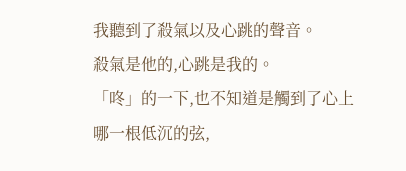我聽到了殺氣以及心跳的聲音。
殺氣是他的,心跳是我的。
「咚」的一下,也不知道是觸到了心上哪一根低沉的弦,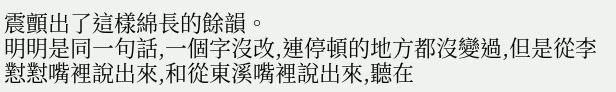震顫出了這樣綿長的餘韻。
明明是同一句話,一個字沒改,連停頓的地方都沒變過,但是從李懟懟嘴裡說出來,和從東溪嘴裡說出來,聽在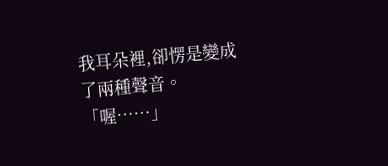我耳朵裡,卻愣是變成了兩種聲音。
「喔……」